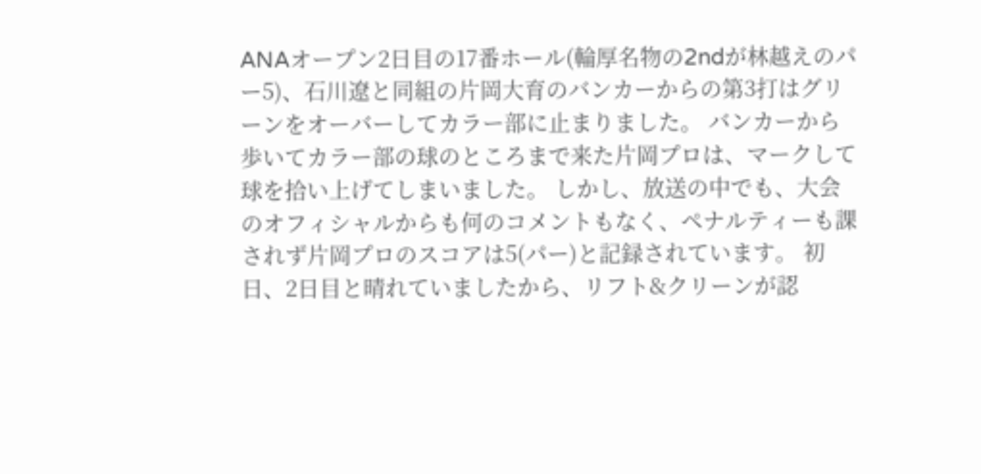ANAオープン2日目の17番ホール(輪厚名物の2ndが林越えのパー5)、石川遼と同組の片岡大育のバンカーからの第3打はグリーンをオーバーしてカラー部に止まりました。 バンカーから歩いてカラー部の球のところまで来た片岡プロは、マークして球を拾い上げてしまいました。 しかし、放送の中でも、大会のオフィシャルからも何のコメントもなく、ペナルティーも課されず片岡プロのスコアは5(パー)と記録されています。 初日、2日目と晴れていましたから、リフト&クリーンが認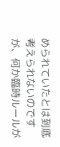められていたとは到底考えられないのですが、何か臨時ルールが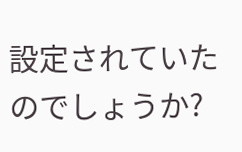設定されていたのでしょうか?